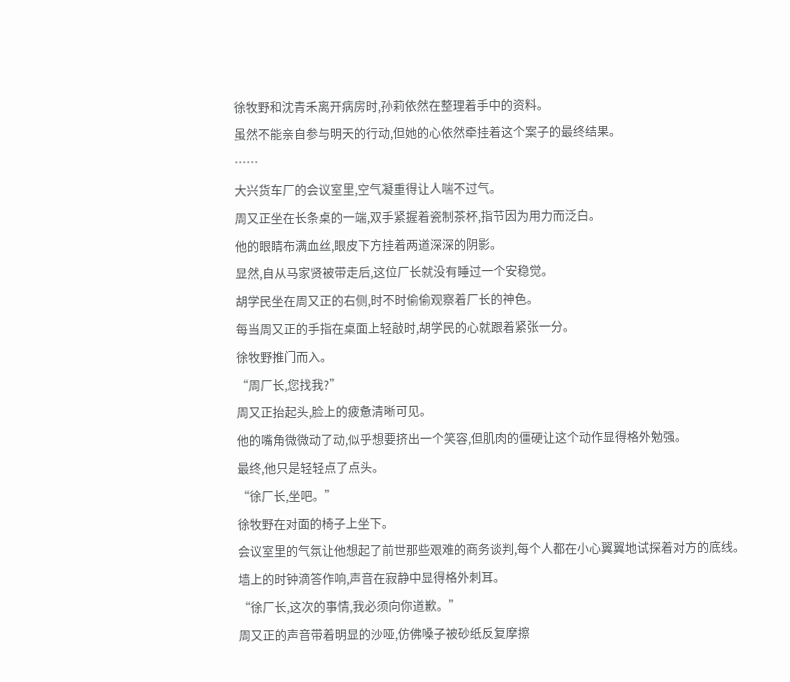徐牧野和沈青禾离开病房时,孙莉依然在整理着手中的资料。
虽然不能亲自参与明天的行动,但她的心依然牵挂着这个案子的最终结果。
……
大兴货车厂的会议室里,空气凝重得让人喘不过气。
周又正坐在长条桌的一端,双手紧握着瓷制茶杯,指节因为用力而泛白。
他的眼睛布满血丝,眼皮下方挂着两道深深的阴影。
显然,自从马家贤被带走后,这位厂长就没有睡过一个安稳觉。
胡学民坐在周又正的右侧,时不时偷偷观察着厂长的神色。
每当周又正的手指在桌面上轻敲时,胡学民的心就跟着紧张一分。
徐牧野推门而入。
“周厂长,您找我?”
周又正抬起头,脸上的疲惫清晰可见。
他的嘴角微微动了动,似乎想要挤出一个笑容,但肌肉的僵硬让这个动作显得格外勉强。
最终,他只是轻轻点了点头。
“徐厂长,坐吧。”
徐牧野在对面的椅子上坐下。
会议室里的气氛让他想起了前世那些艰难的商务谈判,每个人都在小心翼翼地试探着对方的底线。
墙上的时钟滴答作响,声音在寂静中显得格外刺耳。
“徐厂长,这次的事情,我必须向你道歉。”
周又正的声音带着明显的沙哑,仿佛嗓子被砂纸反复摩擦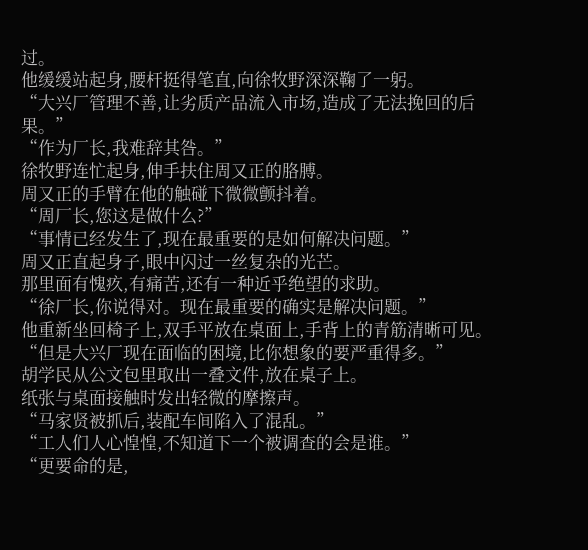过。
他缓缓站起身,腰杆挺得笔直,向徐牧野深深鞠了一躬。
“大兴厂管理不善,让劣质产品流入市场,造成了无法挽回的后果。”
“作为厂长,我难辞其咎。”
徐牧野连忙起身,伸手扶住周又正的胳膊。
周又正的手臂在他的触碰下微微颤抖着。
“周厂长,您这是做什么?”
“事情已经发生了,现在最重要的是如何解决问题。”
周又正直起身子,眼中闪过一丝复杂的光芒。
那里面有愧疚,有痛苦,还有一种近乎绝望的求助。
“徐厂长,你说得对。现在最重要的确实是解决问题。”
他重新坐回椅子上,双手平放在桌面上,手背上的青筋清晰可见。
“但是大兴厂现在面临的困境,比你想象的要严重得多。”
胡学民从公文包里取出一叠文件,放在桌子上。
纸张与桌面接触时发出轻微的摩擦声。
“马家贤被抓后,装配车间陷入了混乱。”
“工人们人心惶惶,不知道下一个被调查的会是谁。”
“更要命的是,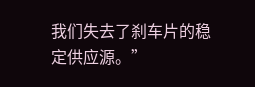我们失去了刹车片的稳定供应源。”